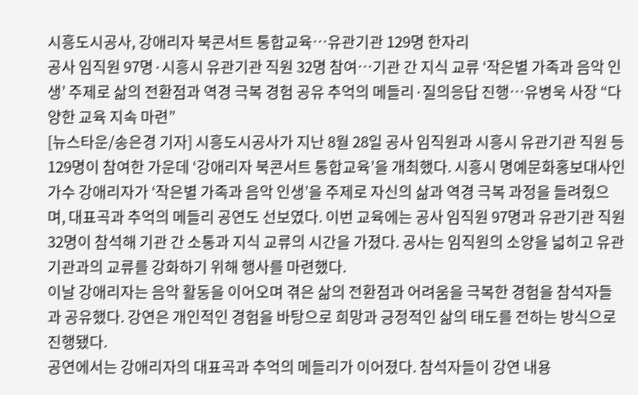시흥도시공사, 강애리자 북콘서트 통합교육…유관기관 129명 한자리
공사 임직원 97명·시흥시 유관기관 직원 32명 참여…기관 간 지식 교류 ‘작은별 가족과 음악 인생’ 주제로 삶의 전환점과 역경 극복 경험 공유 추억의 메들리·질의응답 진행…유병욱 사장 “다양한 교육 지속 마련”
[뉴스타운/송은경 기자] 시흥도시공사가 지난 8월 28일 공사 임직원과 시흥시 유관기관 직원 등 129명이 참여한 가운데 ‘강애리자 북콘서트 통합교육’을 개최했다. 시흥시 명예문화홍보대사인 가수 강애리자가 ‘작은별 가족과 음악 인생’을 주제로 자신의 삶과 역경 극복 과정을 들려줬으며, 대표곡과 추억의 메들리 공연도 선보였다. 이번 교육에는 공사 임직원 97명과 유관기관 직원 32명이 참석해 기관 간 소통과 지식 교류의 시간을 가졌다. 공사는 임직원의 소양을 넓히고 유관기관과의 교류를 강화하기 위해 행사를 마련했다.
이날 강애리자는 음악 활동을 이어오며 겪은 삶의 전환점과 어려움을 극복한 경험을 참석자들과 공유했다. 강연은 개인적인 경험을 바탕으로 희망과 긍정적인 삶의 태도를 전하는 방식으로 진행됐다.
공연에서는 강애리자의 대표곡과 추억의 메들리가 이어졌다. 참석자들이 강연 내용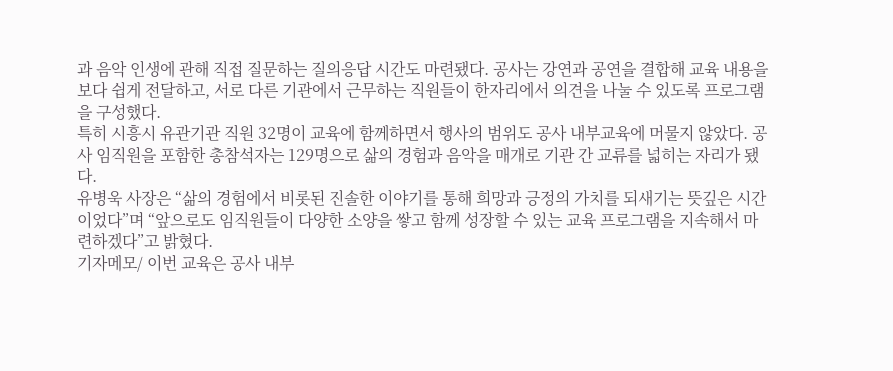과 음악 인생에 관해 직접 질문하는 질의응답 시간도 마련됐다. 공사는 강연과 공연을 결합해 교육 내용을 보다 쉽게 전달하고, 서로 다른 기관에서 근무하는 직원들이 한자리에서 의견을 나눌 수 있도록 프로그램을 구성했다.
특히 시흥시 유관기관 직원 32명이 교육에 함께하면서 행사의 범위도 공사 내부교육에 머물지 않았다. 공사 임직원을 포함한 총참석자는 129명으로 삶의 경험과 음악을 매개로 기관 간 교류를 넓히는 자리가 됐다.
유병욱 사장은 “삶의 경험에서 비롯된 진솔한 이야기를 통해 희망과 긍정의 가치를 되새기는 뜻깊은 시간이었다”며 “앞으로도 임직원들이 다양한 소양을 쌓고 함께 성장할 수 있는 교육 프로그램을 지속해서 마련하겠다”고 밝혔다.
기자메모/ 이번 교육은 공사 내부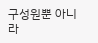구성원뿐 아니라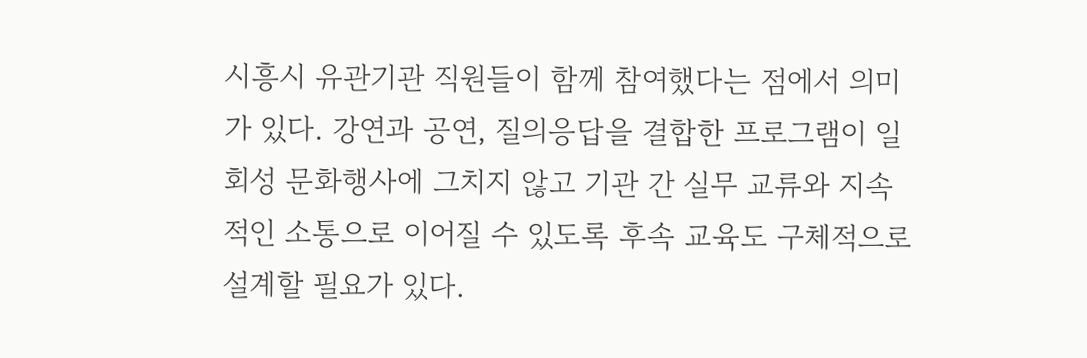시흥시 유관기관 직원들이 함께 참여했다는 점에서 의미가 있다. 강연과 공연, 질의응답을 결합한 프로그램이 일회성 문화행사에 그치지 않고 기관 간 실무 교류와 지속적인 소통으로 이어질 수 있도록 후속 교육도 구체적으로 설계할 필요가 있다.